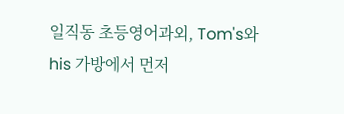일직동 초등영어과외, Tom's와 his 가방에서 먼저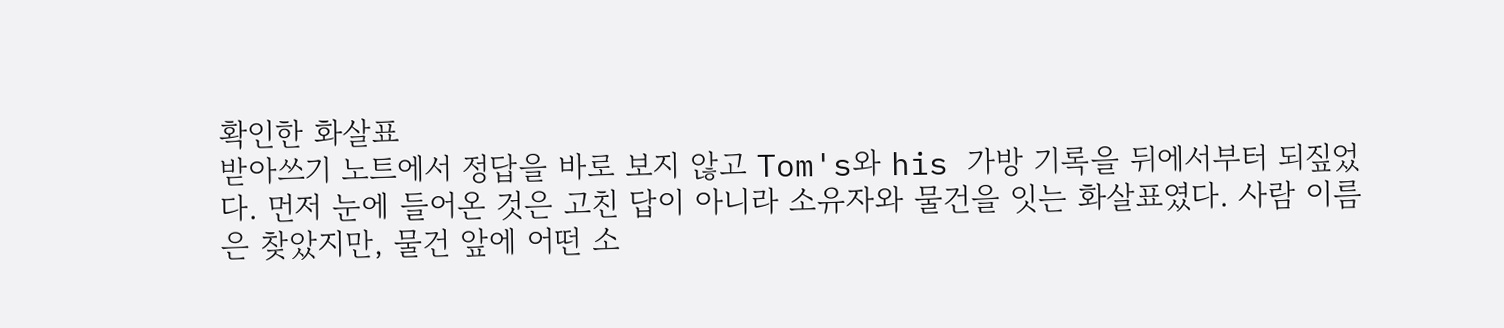확인한 화살표
받아쓰기 노트에서 정답을 바로 보지 않고 Tom's와 his 가방 기록을 뒤에서부터 되짚었다. 먼저 눈에 들어온 것은 고친 답이 아니라 소유자와 물건을 잇는 화살표였다. 사람 이름은 찾았지만, 물건 앞에 어떤 소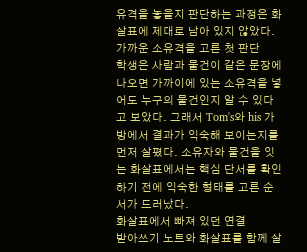유격을 놓을지 판단하는 과정은 화살표에 제대로 남아 있지 않았다.
가까운 소유격을 고른 첫 판단
학생은 사람과 물건이 같은 문장에 나오면 가까이에 있는 소유격을 넣어도 누구의 물건인지 알 수 있다고 보았다. 그래서 Tom's와 his 가방에서 결과가 익숙해 보이는지를 먼저 살폈다. 소유자와 물건을 잇는 화살표에서는 핵심 단서를 확인하기 전에 익숙한 형태를 고른 순서가 드러났다.
화살표에서 빠져 있던 연결
받아쓰기 노트와 화살표를 함께 살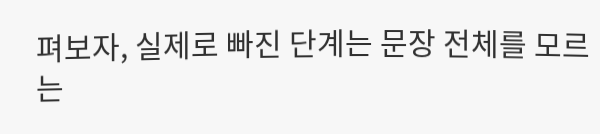펴보자, 실제로 빠진 단계는 문장 전체를 모르는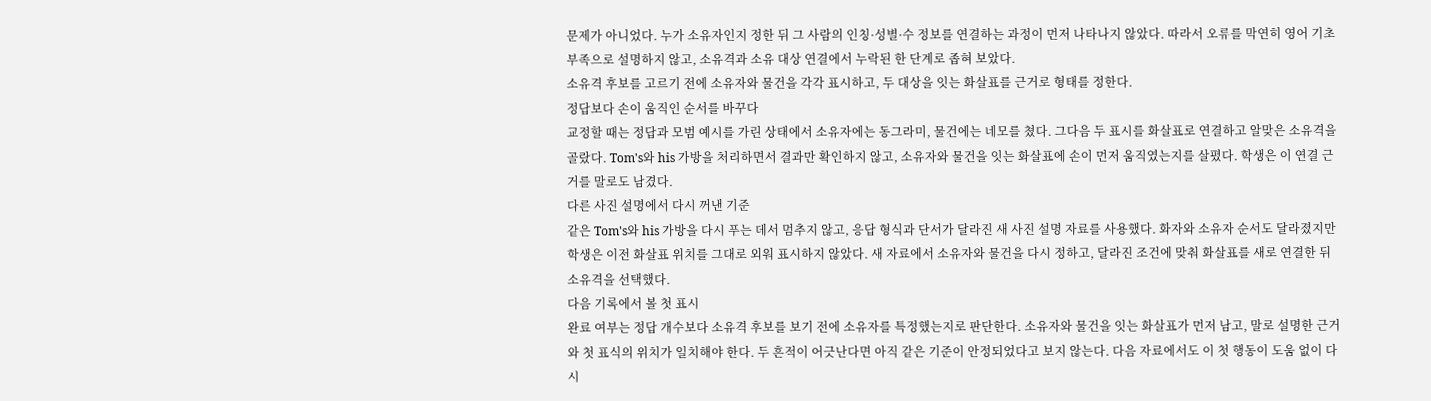문제가 아니었다. 누가 소유자인지 정한 뒤 그 사람의 인칭·성별·수 정보를 연결하는 과정이 먼저 나타나지 않았다. 따라서 오류를 막연히 영어 기초 부족으로 설명하지 않고, 소유격과 소유 대상 연결에서 누락된 한 단계로 좁혀 보았다.
소유격 후보를 고르기 전에 소유자와 물건을 각각 표시하고, 두 대상을 잇는 화살표를 근거로 형태를 정한다.
정답보다 손이 움직인 순서를 바꾸다
교정할 때는 정답과 모범 예시를 가린 상태에서 소유자에는 동그라미, 물건에는 네모를 쳤다. 그다음 두 표시를 화살표로 연결하고 알맞은 소유격을 골랐다. Tom's와 his 가방을 처리하면서 결과만 확인하지 않고, 소유자와 물건을 잇는 화살표에 손이 먼저 움직였는지를 살폈다. 학생은 이 연결 근거를 말로도 남겼다.
다른 사진 설명에서 다시 꺼낸 기준
같은 Tom's와 his 가방을 다시 푸는 데서 멈추지 않고, 응답 형식과 단서가 달라진 새 사진 설명 자료를 사용했다. 화자와 소유자 순서도 달라졌지만 학생은 이전 화살표 위치를 그대로 외워 표시하지 않았다. 새 자료에서 소유자와 물건을 다시 정하고, 달라진 조건에 맞춰 화살표를 새로 연결한 뒤 소유격을 선택했다.
다음 기록에서 볼 첫 표시
완료 여부는 정답 개수보다 소유격 후보를 보기 전에 소유자를 특정했는지로 판단한다. 소유자와 물건을 잇는 화살표가 먼저 남고, 말로 설명한 근거와 첫 표식의 위치가 일치해야 한다. 두 흔적이 어긋난다면 아직 같은 기준이 안정되었다고 보지 않는다. 다음 자료에서도 이 첫 행동이 도움 없이 다시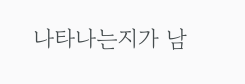나타나는지가 남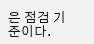은 점검 기준이다.